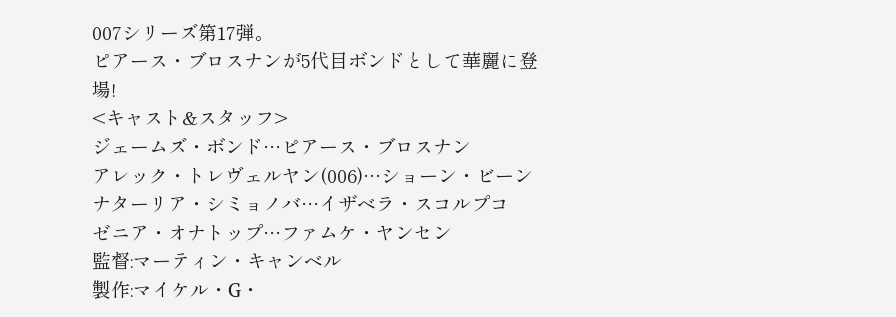007シリーズ第17弾。
ピアース・ブロスナンが5代目ボンドとして華麗に登場!
<キャスト&スタッフ>
ジェームズ・ボンド…ピアース・ブロスナン
アレック・トレヴェルヤン(006)…ショーン・ビーン
ナターリア・シミョノバ…イザベラ・スコルプコ
ゼニア・オナトップ…ファムケ・ヤンセン
監督:マーティン・キャンベル
製作:マイケル・G・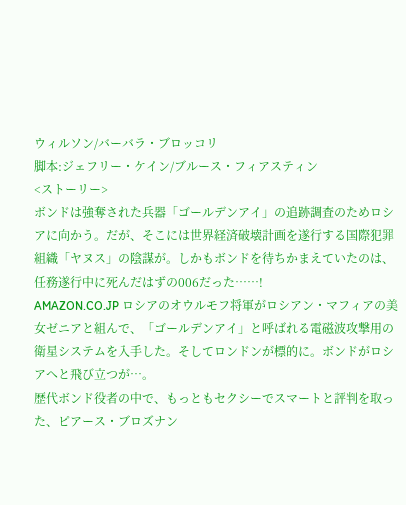ウィルソン/バーバラ・ブロッコリ
脚本:ジェフリー・ケイン/ブルース・フィアスティン
<ストーリー>
ボンドは強奪された兵器「ゴールデンアイ」の追跡調査のためロシアに向かう。だが、そこには世界経済破壊計画を遂行する国際犯罪組織「ヤヌス」の陰謀が。しかもボンドを待ちかまえていたのは、任務遂行中に死んだはずの006だった……!
AMAZON.CO.JP ロシアのオウルモフ将軍がロシアン・マフィアの美女ゼニアと組んで、「ゴールデンアイ」と呼ばれる電磁波攻撃用の衛星システムを入手した。そしてロンドンが標的に。ボンドがロシアへと飛び立つが…。
歴代ボンド役者の中で、もっともセクシーでスマートと評判を取った、ピアース・ブロズナン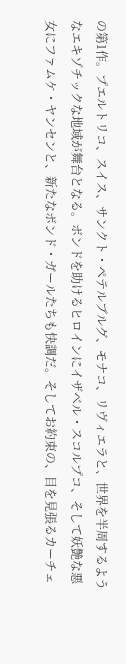の第1作。プエルトリコ、スイス、サンクト・ペテルブルグ、モナコ、リヴィエラと、世界を半周するようなエキゾチックな地域が舞台となる。ボンドを助けるヒロインにイザベル・スコルプコ、そして妖艶な悪女にファムケ・ヤンセンと、新たなボンド・ガールたちも快調だ。そしてお約束の、目を見張るカーチェ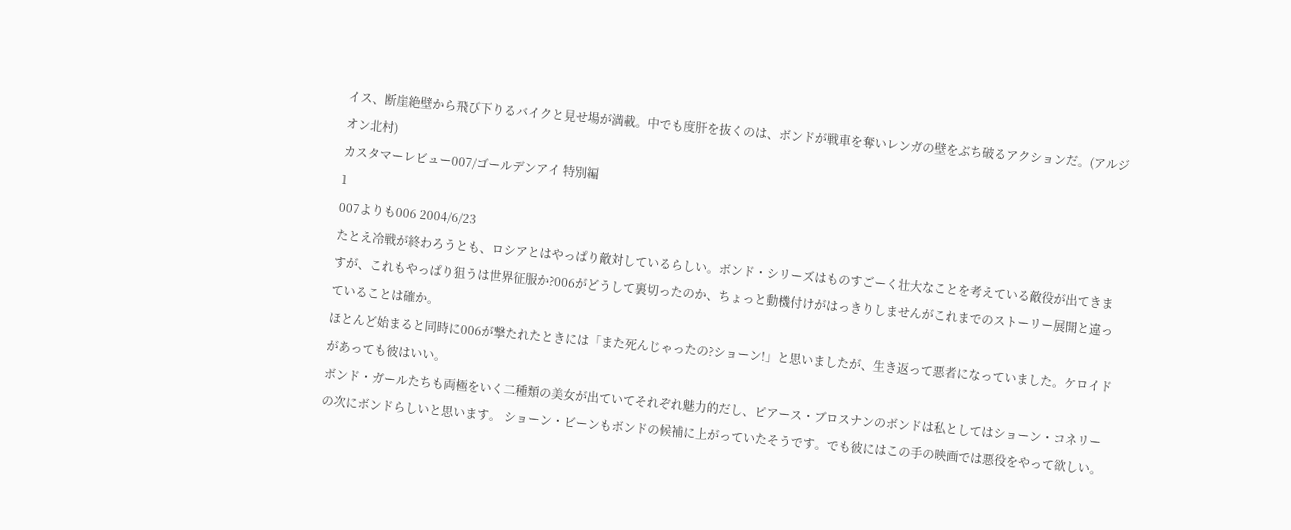イス、断崖絶壁から飛び下りるバイクと見せ場が満載。中でも度肝を抜くのは、ボンドが戦車を奪いレンガの壁をぶち破るアクションだ。(アルジオン北村)
カスタマーレビュー007/ゴールデンアイ 特別編
1
007よりも006 2004/6/23
たとえ冷戦が終わろうとも、ロシアとはやっぱり敵対しているらしい。ボンド・シリーズはものすごーく壮大なことを考えている敵役が出てきますが、これもやっぱり狙うは世界征服か?006がどうして裏切ったのか、ちょっと動機付けがはっきりしませんがこれまでのストーリー展開と違っていることは確か。
ほとんど始まると同時に006が撃たれたときには「また死んじゃったの?ショーン!」と思いましたが、生き返って悪者になっていました。ケロイドがあっても彼はいい。
ボンド・ガールたちも両極をいく二種類の美女が出ていてそれぞれ魅力的だし、ピアース・ブロスナンのボンドは私としてはショーン・コネリーの次にボンドらしいと思います。 ショーン・ビーンもボンドの候補に上がっていたそうです。でも彼にはこの手の映画では悪役をやって欲しい。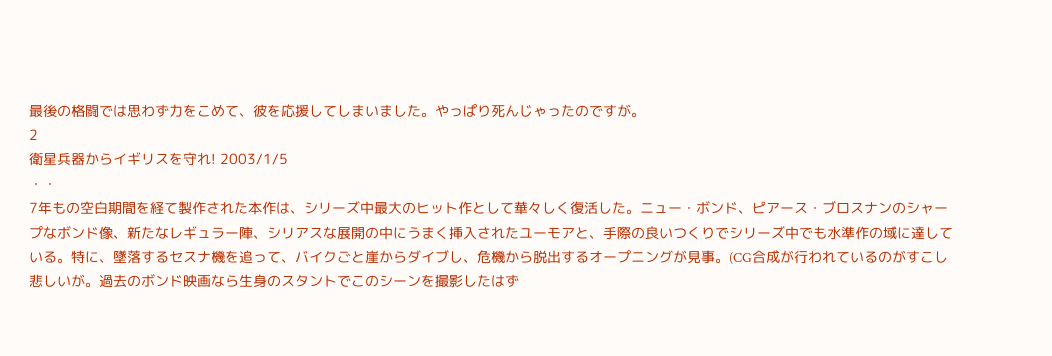最後の格闘では思わず力をこめて、彼を応援してしまいました。やっぱり死んじゃったのですが。
2
衛星兵器からイギリスを守れ! 2003/1/5
・・
7年もの空白期間を経て製作された本作は、シリーズ中最大のヒット作として華々しく復活した。ニュー・ボンド、ピアース・ブロスナンのシャープなボンド像、新たなレギュラー陣、シリアスな展開の中にうまく挿入されたユーモアと、手際の良いつくりでシリーズ中でも水準作の域に達している。特に、墜落するセスナ機を追って、バイクごと崖からダイブし、危機から脱出するオープニングが見事。(CG合成が行われているのがすこし悲しいが。過去のボンド映画なら生身のスタントでこのシーンを撮影したはず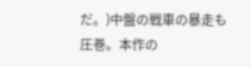だ。)中盤の戦車の暴走も圧巻。本作の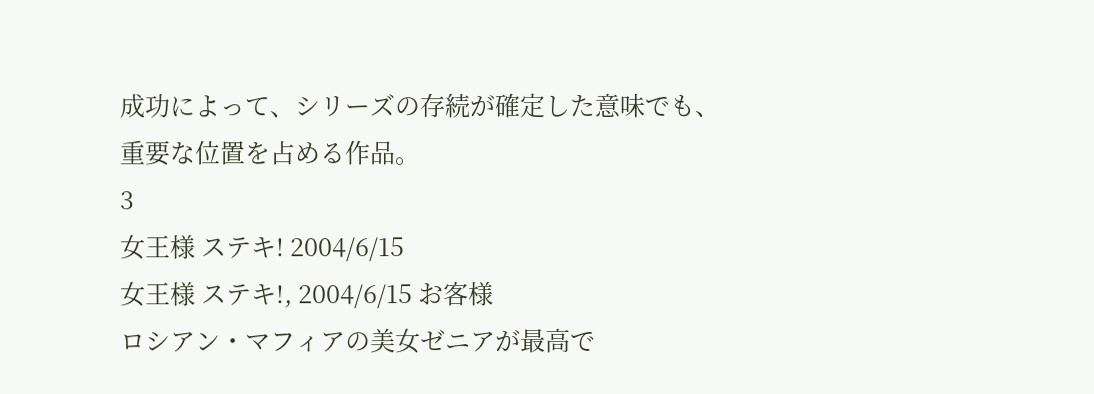成功によって、シリーズの存続が確定した意味でも、重要な位置を占める作品。
3
女王様 ステキ! 2004/6/15
女王様 ステキ!, 2004/6/15 お客様
ロシアン・マフィアの美女ゼニアが最高で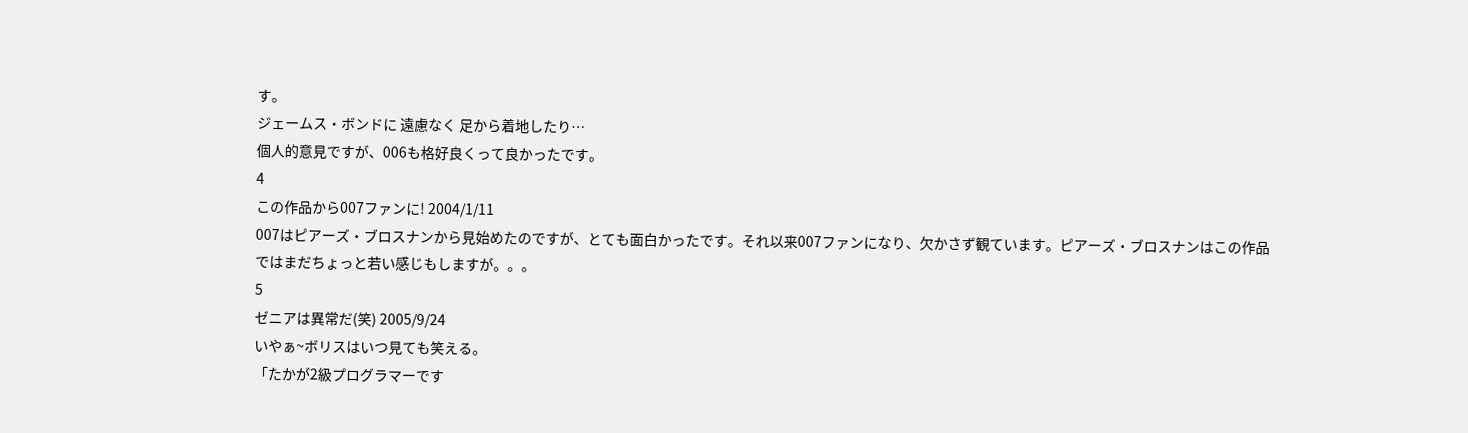す。
ジェームス・ボンドに 遠慮なく 足から着地したり…
個人的意見ですが、006も格好良くって良かったです。
4
この作品から007ファンに! 2004/1/11
007はピアーズ・ブロスナンから見始めたのですが、とても面白かったです。それ以来007ファンになり、欠かさず観ています。ピアーズ・ブロスナンはこの作品ではまだちょっと若い感じもしますが。。。
5
ゼニアは異常だ(笑) 2005/9/24
いやぁ~ボリスはいつ見ても笑える。
「たかが2級プログラマーです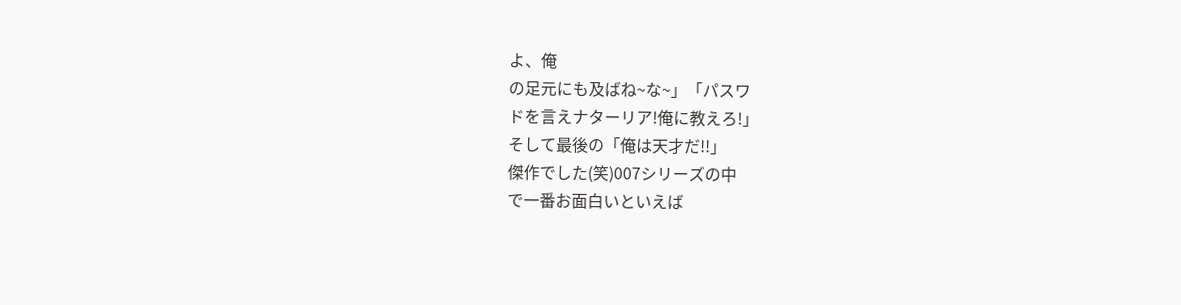よ、俺
の足元にも及ばね~な~」「パスワ
ドを言えナターリア!俺に教えろ!」
そして最後の「俺は天才だ!!」
傑作でした(笑)007シリーズの中
で一番お面白いといえば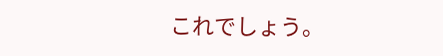これでしょう。